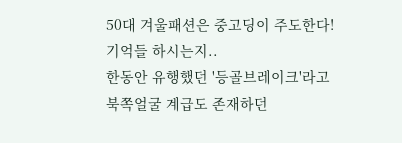50대 겨울패션은 중고딩이 주도한다!
기억들 하시는지..
한동안 유행했던 '등골브레이크'라고
북쪽얼굴 계급도 존재하던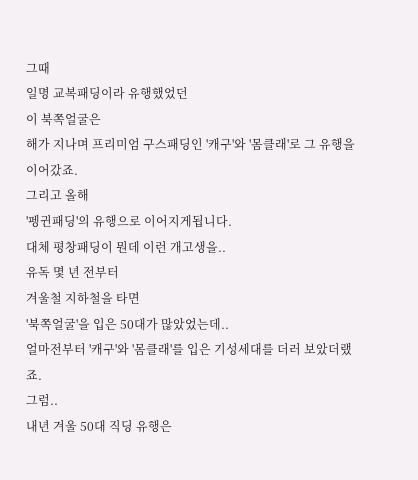그때
일명 교복패딩이라 유행했었던
이 북쪽얼굴은
해가 지나며 프리미엄 구스패딩인 '캐구'와 '몸클래'로 그 유행을 이어갔죠.
그리고 올해
'펭귄패딩'의 유행으로 이어지게됩니다.
대체 평창패딩이 뭔데 이런 개고생을..
유독 몇 년 전부터
겨울철 지하철을 타면
'북쪽얼굴'을 입은 50대가 많았었는데..
얼마전부터 '캐구'와 '몸클래'를 입은 기성세대를 더러 보았더랬죠.
그럼..
내년 겨울 50대 직딩 유행은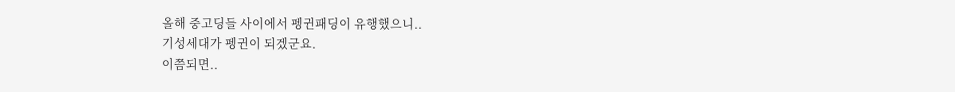올해 중고딩들 사이에서 펭귄패딩이 유행했으니..
기성세대가 펭귄이 되겠군요.
이쯤되면..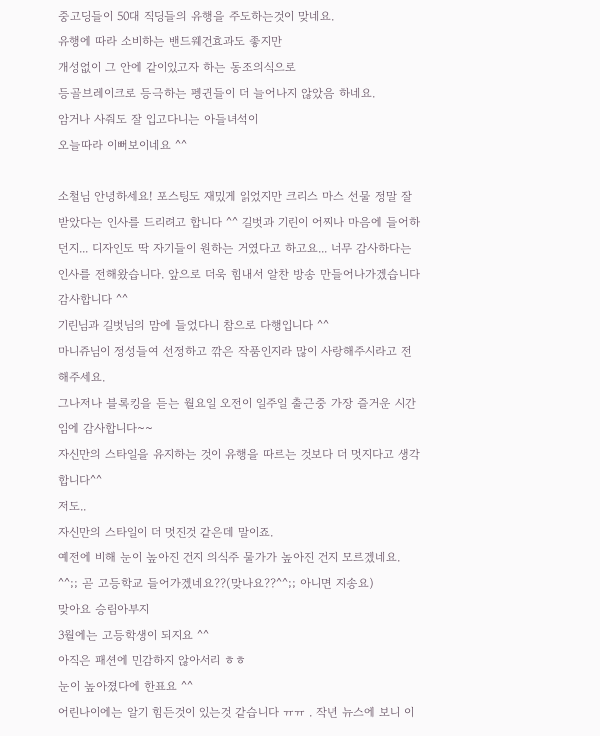중고딩들이 50대 직딩들의 유행을 주도하는것이 맞네요.
유행에 따라 소비하는 밴드웨건효과도 좋지만
개성없이 그 안에 같이있고자 하는 동조의식으로
등골브레이크로 등극하는 펭귄들이 더 늘어나지 않았음 하네요.
암거나 사줘도 잘 입고다니는 아들녀석이
오늘따라 이뻐보이네요 ^^

소철님 안녕하세요! 포스팅도 재밌게 읽었지만 크리스 마스 선물 정말 잘 받았다는 인사를 드리려고 합니다 ^^ 길벗과 기린이 어찌나 마음에 들어하던지... 디자인도 딱 자기들이 원하는 거였다고 하고요... 너무 감사하다는 인사를 전해왔습니다. 앞으로 더욱 힘내서 알찬 방송 만들어나가겠습니다 감사합니다 ^^
기린님과 길벗님의 맘에 들었다니 참으로 다행입니다 ^^
마니쥬님이 정성들여 선정하고 깎은 작품인지라 많이 사랑해주시라고 전해주세요.
그나저나 블록킹을 듣는 월요일 오전이 일주일 출근중 가장 즐거운 시간임에 감사합니다~~
자신만의 스타일을 유지하는 것이 유행을 따르는 것보다 더 멋지다고 생각합니다^^
저도..
자신만의 스타일이 더 멋진것 같은데 말이죠.
예전에 비해 눈이 높아진 건지 의식주 물가가 높아진 건지 모르겠네요. ^^;; 곧 고등학교 들어가겠네요??(맞나요??^^;; 아니면 지송요)
맞아요 승림아부지
3월에는 고등학생이 되지요 ^^
아직은 패션에 민감하지 않아서리 ㅎㅎ
눈이 높아졌다에 한표요 ^^
어린나이에는 알기 힘든것이 있는것 같습니다 ㅠㅠ . 작년 뉴스에 보니 이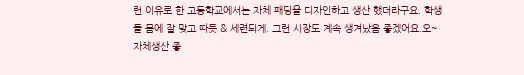런 이유로 한 고등학교에서는 자체 패딩을 디자인하고 생산 했더라구요. 학생들 몸에 잘 맞고 따듯 & 세련되게. 그런 시장도 계속 생겨났음 좋겠어요.오~ 자체생산 좋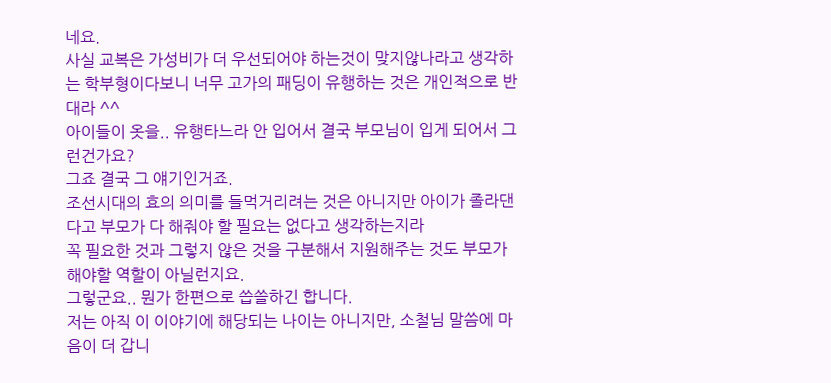네요.
사실 교복은 가성비가 더 우선되어야 하는것이 맞지않나라고 생각하는 학부형이다보니 너무 고가의 패딩이 유행하는 것은 개인적으로 반대라 ^^
아이들이 옷을.. 유행타느라 안 입어서 결국 부모님이 입게 되어서 그런건가요?
그죠 결국 그 얘기인거죠.
조선시대의 효의 의미를 들먹거리려는 것은 아니지만 아이가 졸라댄다고 부모가 다 해줘야 할 필요는 없다고 생각하는지라
꼭 필요한 것과 그렇지 않은 것을 구분해서 지원해주는 것도 부모가 해야할 역할이 아닐런지요.
그렇군요.. 뭔가 한편으로 씁쓸하긴 합니다.
저는 아직 이 이야기에 해당되는 나이는 아니지만, 소철님 말씀에 마음이 더 갑니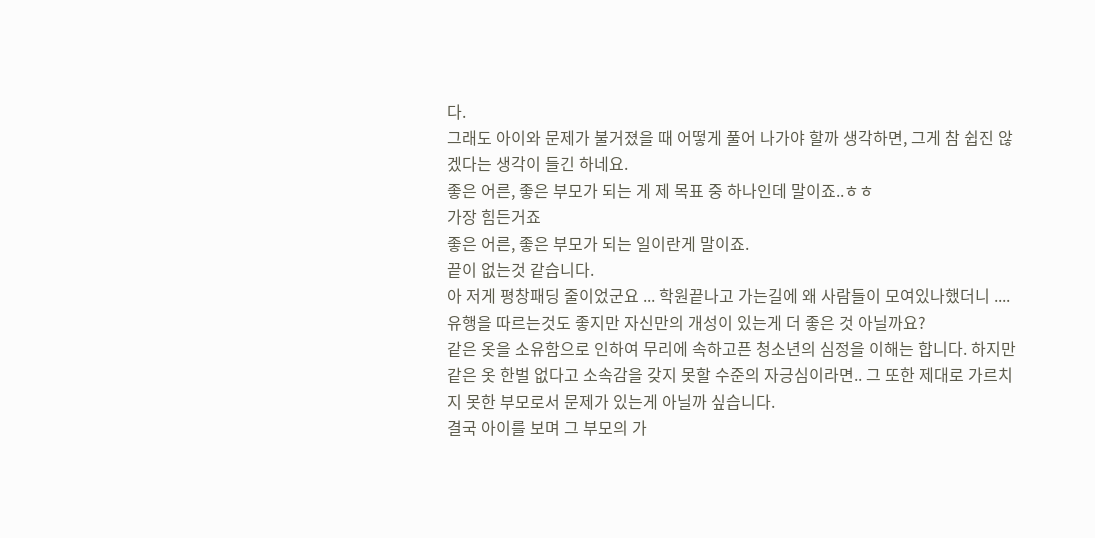다.
그래도 아이와 문제가 불거졌을 때 어떻게 풀어 나가야 할까 생각하면, 그게 참 쉽진 않겠다는 생각이 들긴 하네요.
좋은 어른, 좋은 부모가 되는 게 제 목표 중 하나인데 말이죠..ㅎㅎ
가장 힘든거죠
좋은 어른, 좋은 부모가 되는 일이란게 말이죠.
끝이 없는것 같습니다.
아 저게 평창패딩 줄이었군요 ... 학원끝나고 가는길에 왜 사람들이 모여있나했더니 ....
유행을 따르는것도 좋지만 자신만의 개성이 있는게 더 좋은 것 아닐까요?
같은 옷을 소유함으로 인하여 무리에 속하고픈 청소년의 심정을 이해는 합니다. 하지만 같은 옷 한벌 없다고 소속감을 갖지 못할 수준의 자긍심이라면.. 그 또한 제대로 가르치지 못한 부모로서 문제가 있는게 아닐까 싶습니다.
결국 아이를 보며 그 부모의 가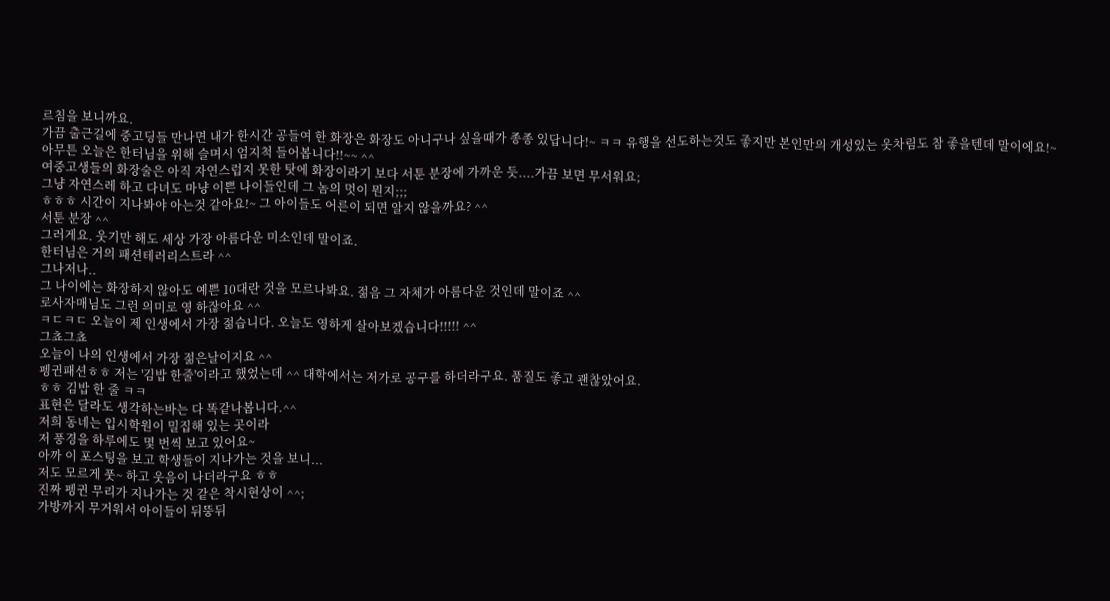르침을 보니까요.
가끔 출근길에 중고딩들 만나면 내가 한시간 공들여 한 화장은 화장도 아니구나 싶을때가 종종 있답니다!~ ㅋㅋ 유행을 선도하는것도 좋지만 본인만의 개성있는 옷차림도 참 좋을텐데 말이에요!~
아무튼 오늘은 한터님을 위해 슬며시 엄지척 들어봅니다!!~~ ^^
여중고생들의 화장술은 아직 자연스럽지 못한 탓에 화장이라기 보다 서툰 분장에 가까운 듯....가끔 보면 무서워요;
그냥 자연스레 하고 다녀도 마냥 이쁜 나이들인데 그 놈의 멋이 뭔지;;;
ㅎㅎㅎ 시간이 지나봐야 아는것 같아요!~ 그 아이들도 어른이 되면 알지 않을까요? ^^
서툰 분장 ^^
그러게요. 웃기만 해도 세상 가장 아름다운 미소인데 말이죠.
한터님은 거의 패션테러리스트라 ^^
그나저나..
그 나이에는 화장하지 않아도 예쁜 10대란 것을 모르나봐요. 젊음 그 자체가 아름다운 것인데 말이죠 ^^
로사자매님도 그런 의미로 영 하잖아요 ^^
ㅋㄷㅋㄷ 오늘이 제 인생에서 가장 젊습니다. 오늘도 영하게 살아보겠습니다!!!!! ^^
그쵸그쵸
오늘이 나의 인생에서 가장 젊은날이지요 ^^
펭귄패션ㅎㅎ 저는 '김밥 한줄'이라고 했었는데 ^^ 대학에서는 저가로 공구를 하더라구요. 품질도 좋고 괜찮았어요.
ㅎㅎ 김밥 한 줄 ㅋㅋ
표현은 달라도 생각하는바는 다 똑같나봅니다.^^
저희 동네는 입시학원이 밀집해 있는 곳이라
저 풍경을 하루에도 몇 번씩 보고 있어요~
아까 이 포스팅을 보고 학생들이 지나가는 것을 보니...
저도 모르게 풋~ 하고 웃음이 나더라구요 ㅎㅎ
진짜 펭귄 무리가 지나가는 것 같은 착시현상이 ^^;
가방까지 무거워서 아이들이 뒤뚱뒤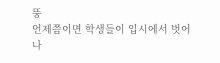뚱
언제쯤이면 학생들이 입시에서 벗어나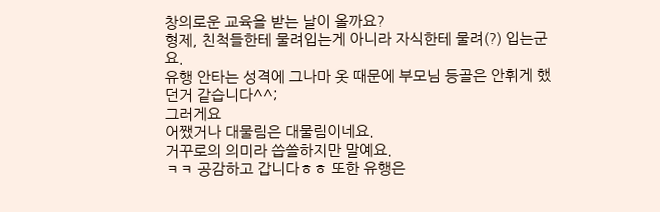창의로운 교육을 받는 날이 올까요?
형제, 친척들한테 물려입는게 아니라 자식한테 물려(?) 입는군요.
유행 안타는 성격에 그나마 옷 때문에 부모님 등골은 안휘게 했던거 같습니다^^;
그러게요
어쨌거나 대물림은 대물림이네요.
거꾸로의 의미라 씁쓸하지만 말예요.
ㅋㅋ 공감하고 갑니다ㅎㅎ 또한 유행은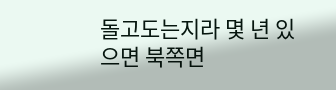돌고도는지라 몇 년 있으면 북쪽면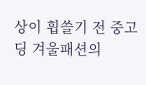상이 휩쓸기 전 중고딩 겨울패션의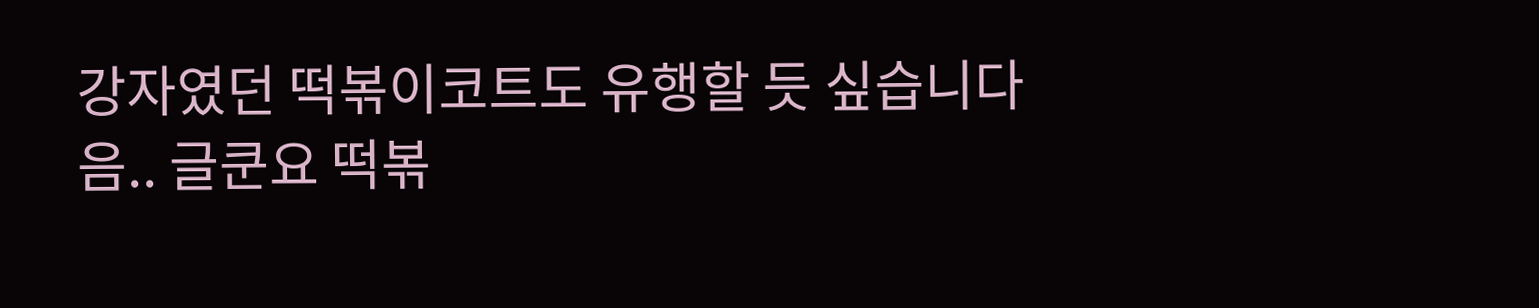강자였던 떡볶이코트도 유행할 듯 싶습니다
음.. 글쿤요 떡볶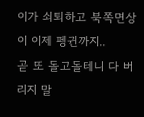이가 쇠퇴하고 북쪽면상이 이제 펭귄까지..
곧 또 돌고돌테니 다 버리지 말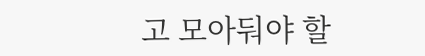고 모아둬야 할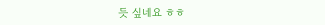듯 싶네요 ㅎㅎ